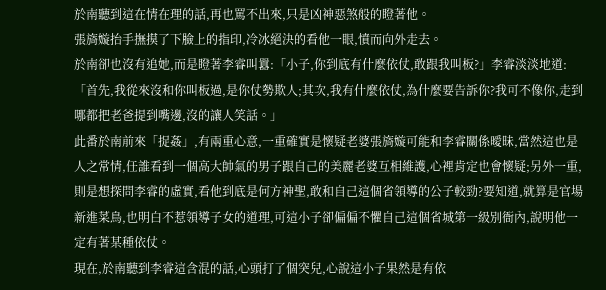於南聽到這在情在理的話,再也罵不出來,只是凶神惡煞般的瞪著他。
張旖嫙抬手撫摸了下臉上的指印,冷冰絕決的看他一眼,憤而向外走去。
於南卻也沒有追她,而是瞪著李睿叫囂:「小子,你到底有什麼依仗,敢跟我叫板?」李睿淡淡地道:「首先,我從來沒和你叫板過,是你仗勢欺人;其次,我有什麼依仗,為什麼要告訴你?我可不像你,走到哪都把老爸提到嘴邊,沒的讓人笑話。」
此番於南前來「捉姦」,有兩重心意,一重確實是懷疑老婆張旖嫙可能和李睿關係曖昧,當然這也是人之常情,任誰看到一個高大帥氣的男子跟自己的美麗老婆互相維護,心裡肯定也會懷疑;另外一重,則是想探問李睿的虛實,看他到底是何方神聖,敢和自己這個省領導的公子較勁?要知道,就算是官場新進菜鳥,也明白不惹領導子女的道理,可這小子卻偏偏不懼自己這個省城第一級別衙內,說明他一定有著某種依仗。
現在,於南聽到李睿這含混的話,心頭打了個突兒,心說這小子果然是有依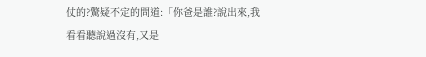仗的?驚疑不定的問道:「你爸是誰?說出來,我看看聽說過沒有,又是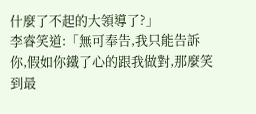什麼了不起的大領導了?」
李睿笑道:「無可奉告,我只能告訴你,假如你鐵了心的跟我做對,那麼笑到最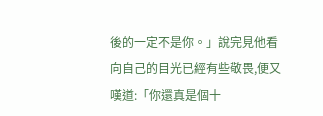後的一定不是你。」說完見他看向自己的目光已經有些敬畏,便又嘆道:「你還真是個十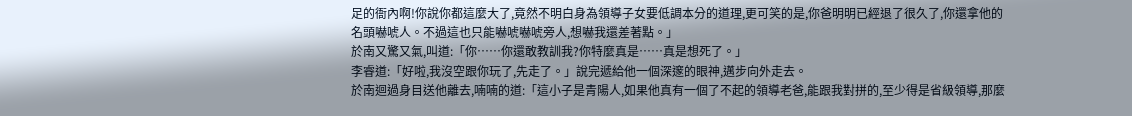足的衙內啊!你說你都這麼大了,竟然不明白身為領導子女要低調本分的道理,更可笑的是,你爸明明已經退了很久了,你還拿他的名頭嚇唬人。不過這也只能嚇唬嚇唬旁人,想嚇我還差著點。」
於南又驚又氣,叫道:「你……你還敢教訓我?你特麼真是……真是想死了。」
李睿道:「好啦,我沒空跟你玩了,先走了。」說完遞給他一個深邃的眼神,邁步向外走去。
於南迴過身目送他離去,喃喃的道:「這小子是青陽人,如果他真有一個了不起的領導老爸,能跟我對拼的,至少得是省級領導,那麼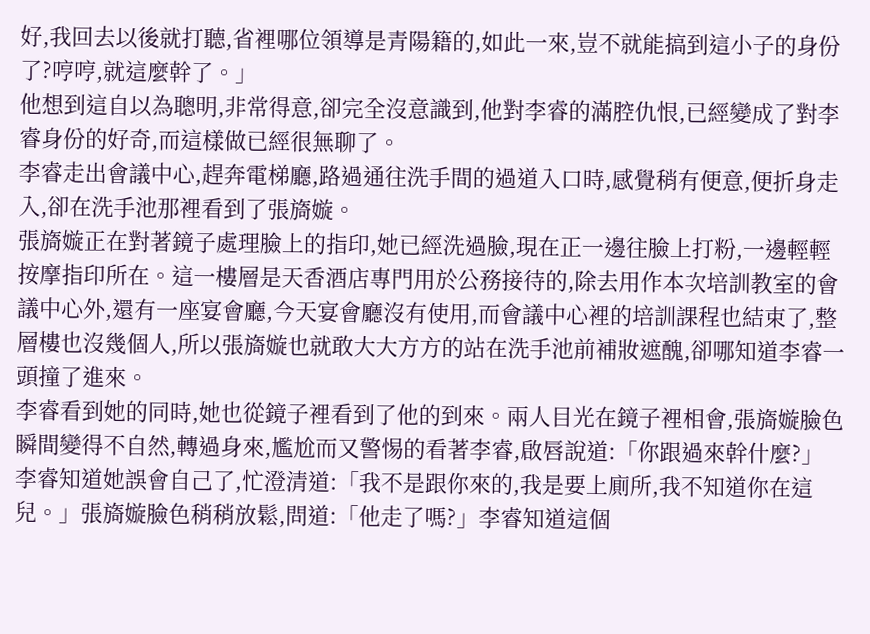好,我回去以後就打聽,省裡哪位領導是青陽籍的,如此一來,豈不就能搞到這小子的身份了?哼哼,就這麼幹了。」
他想到這自以為聰明,非常得意,卻完全沒意識到,他對李睿的滿腔仇恨,已經變成了對李睿身份的好奇,而這樣做已經很無聊了。
李睿走出會議中心,趕奔電梯廳,路過通往洗手間的過道入口時,感覺稍有便意,便折身走入,卻在洗手池那裡看到了張旖嫙。
張旖嫙正在對著鏡子處理臉上的指印,她已經洗過臉,現在正一邊往臉上打粉,一邊輕輕按摩指印所在。這一樓層是天香酒店專門用於公務接待的,除去用作本次培訓教室的會議中心外,還有一座宴會廳,今天宴會廳沒有使用,而會議中心裡的培訓課程也結束了,整層樓也沒幾個人,所以張旖嫙也就敢大大方方的站在洗手池前補妝遮醜,卻哪知道李睿一頭撞了進來。
李睿看到她的同時,她也從鏡子裡看到了他的到來。兩人目光在鏡子裡相會,張旖嫙臉色瞬間變得不自然,轉過身來,尷尬而又警惕的看著李睿,啟唇說道:「你跟過來幹什麼?」李睿知道她誤會自己了,忙澄清道:「我不是跟你來的,我是要上廁所,我不知道你在這兒。」張旖嫙臉色稍稍放鬆,問道:「他走了嗎?」李睿知道這個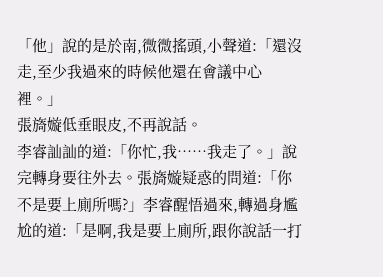「他」說的是於南,微微搖頭,小聲道:「還沒走,至少我過來的時候他還在會議中心裡。」
張旖嫙低垂眼皮,不再說話。
李睿訕訕的道:「你忙,我……我走了。」說完轉身要往外去。張旖嫙疑惑的問道:「你不是要上廁所嗎?」李睿醒悟過來,轉過身尷尬的道:「是啊,我是要上廁所,跟你說話一打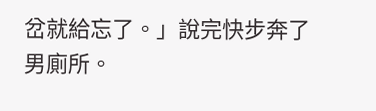岔就給忘了。」說完快步奔了男廁所。